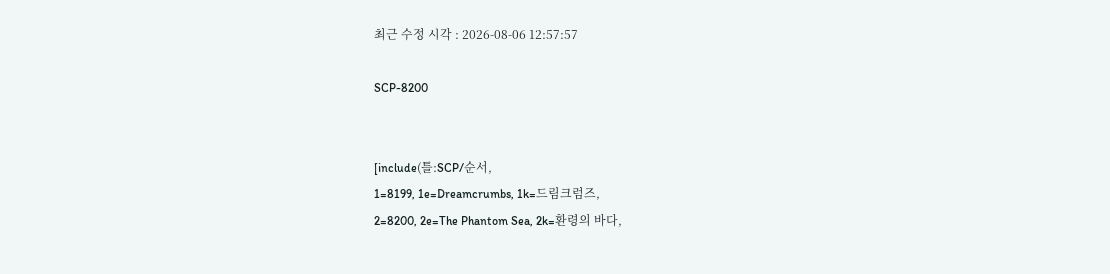최근 수정 시각 : 2026-08-06 12:57:57

SCP-8200


[include(틀:SCP/순서,
1=8199, 1e=Dreamcrumbs, 1k=드림크럼즈,
2=8200, 2e=The Phantom Sea, 2k=환령의 바다,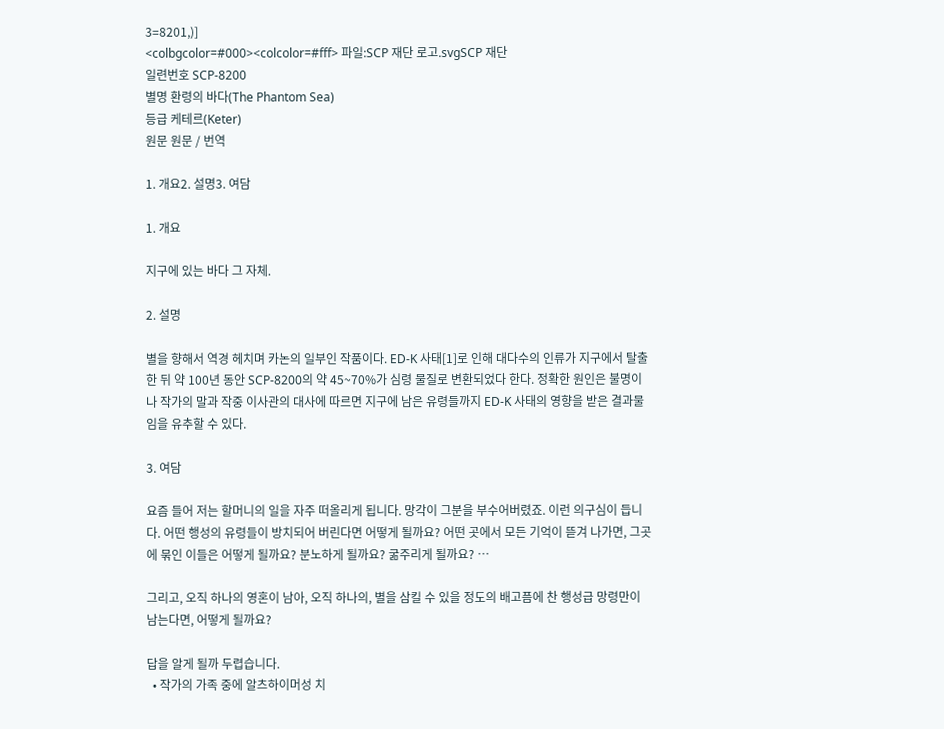3=8201,)]
<colbgcolor=#000><colcolor=#fff> 파일:SCP 재단 로고.svgSCP 재단
일련번호 SCP-8200
별명 환령의 바다(The Phantom Sea)
등급 케테르(Keter)
원문 원문 / 번역

1. 개요2. 설명3. 여담

1. 개요

지구에 있는 바다 그 자체.

2. 설명

별을 향해서 역경 헤치며 카논의 일부인 작품이다. ED-K 사태[1]로 인해 대다수의 인류가 지구에서 탈출한 뒤 약 100년 동안 SCP-8200의 약 45~70%가 심령 물질로 변환되었다 한다. 정확한 원인은 불명이나 작가의 말과 작중 이사관의 대사에 따르면 지구에 남은 유령들까지 ED-K 사태의 영향을 받은 결과물임을 유추할 수 있다.

3. 여담

요즘 들어 저는 할머니의 일을 자주 떠올리게 됩니다. 망각이 그분을 부수어버렸죠. 이런 의구심이 듭니다. 어떤 행성의 유령들이 방치되어 버린다면 어떻게 될까요? 어떤 곳에서 모든 기억이 뜯겨 나가면, 그곳에 묶인 이들은 어떻게 될까요? 분노하게 될까요? 굶주리게 될까요? …

그리고, 오직 하나의 영혼이 남아, 오직 하나의, 별을 삼킬 수 있을 정도의 배고픔에 찬 행성급 망령만이 남는다면, 어떻게 될까요?

답을 알게 될까 두렵습니다.
  • 작가의 가족 중에 알츠하이머성 치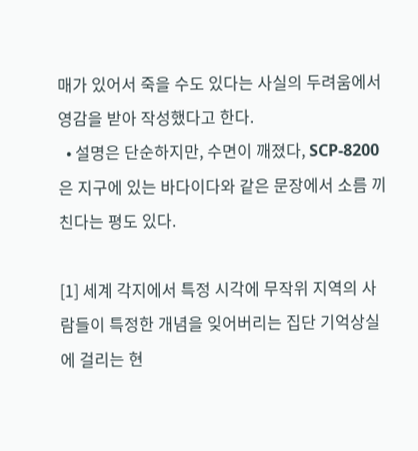매가 있어서 죽을 수도 있다는 사실의 두려움에서 영감을 받아 작성했다고 한다.
  • 설명은 단순하지만, 수면이 깨졌다, SCP-8200은 지구에 있는 바다이다와 같은 문장에서 소름 끼친다는 평도 있다.

[1] 세계 각지에서 특정 시각에 무작위 지역의 사람들이 특정한 개념을 잊어버리는 집단 기억상실에 걸리는 현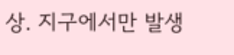상. 지구에서만 발생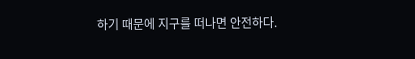하기 때문에 지구를 떠나면 안전하다.